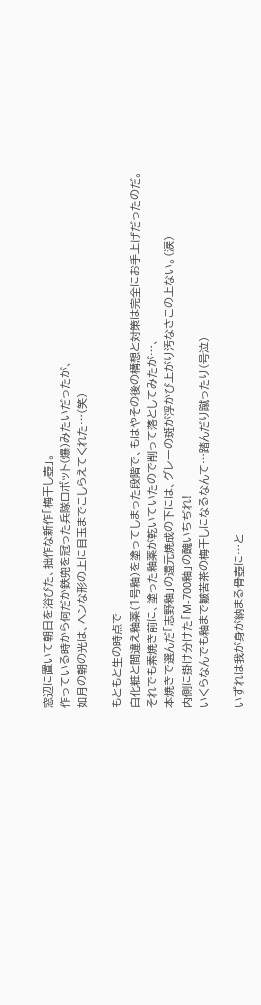窓辺に置いて朝日を浴びた、拙作な新作「梅干し壺」。
作っている時から何だか鉄兜を冠った兵隊ロボット(爆)みたいだったが、
如月の朝の光は、ヘンな形の上に目玉までこしらえてくれた…(笑)

もともと生の時点で
白化粧と間違え釉薬(1号釉)を塗ってしまった段階で、もはやその後の構想と対策は完全にお手上げだったのだ。
それでも素焼き前に、塗った釉薬が乾いていたので削って落としてみたが…、
本焼きで選んだ「志野釉」の還元焼成の下には、グレーの斑が浮かび上がり汚なさこの上ない。(涙)
内側に掛け分けた「M-700釉」の醜いちぢれ!
いくらなんでも釉まで皺苦茶の梅干しになるなんて…踏んだり蹴ったり(号泣)

いずれは我が身が納まる骨壺に…と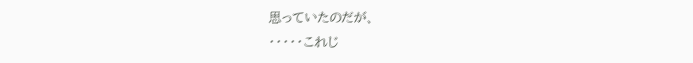思っていたのだが、
・・・・・これじ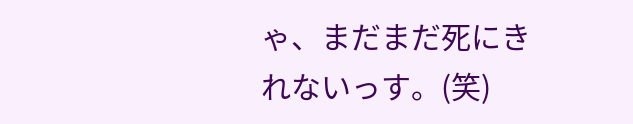ゃ、まだまだ死にきれないっす。(笑)